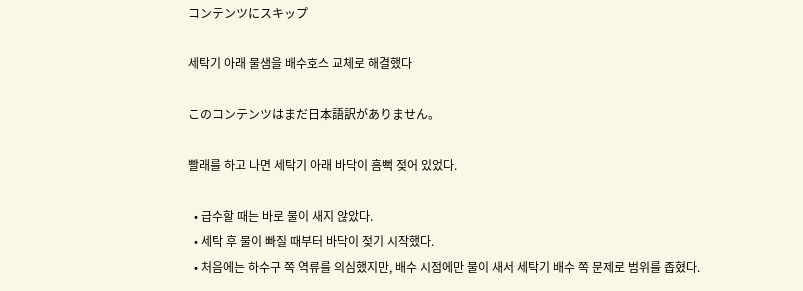コンテンツにスキップ

세탁기 아래 물샘을 배수호스 교체로 해결했다

このコンテンツはまだ日本語訳がありません。

빨래를 하고 나면 세탁기 아래 바닥이 흠뻑 젖어 있었다.

  • 급수할 때는 바로 물이 새지 않았다.
  • 세탁 후 물이 빠질 때부터 바닥이 젖기 시작했다.
  • 처음에는 하수구 쪽 역류를 의심했지만, 배수 시점에만 물이 새서 세탁기 배수 쪽 문제로 범위를 좁혔다.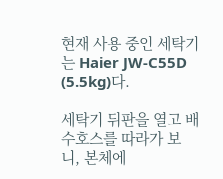현재 사용 중인 세탁기는 Haier JW-C55D (5.5kg)다.

세탁기 뒤판을 열고 배수호스를 따라가 보니, 본체에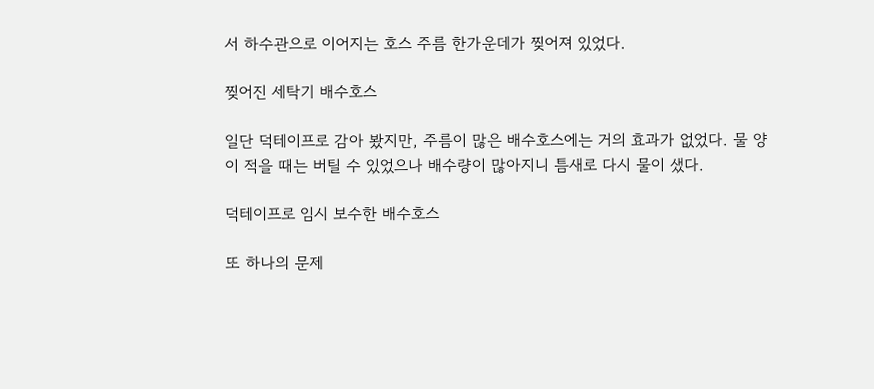서 하수관으로 이어지는 호스 주름 한가운데가 찢어져 있었다.

찢어진 세탁기 배수호스

일단 덕테이프로 감아 봤지만, 주름이 많은 배수호스에는 거의 효과가 없었다. 물 양이 적을 때는 버틸 수 있었으나 배수량이 많아지니 틈새로 다시 물이 샜다.

덕테이프로 임시 보수한 배수호스

또 하나의 문제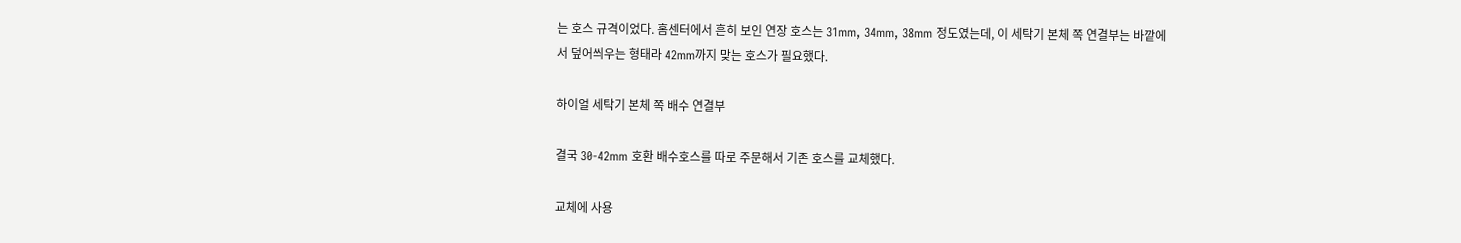는 호스 규격이었다. 홈센터에서 흔히 보인 연장 호스는 31mm, 34mm, 38mm 정도였는데, 이 세탁기 본체 쪽 연결부는 바깥에서 덮어씌우는 형태라 42mm까지 맞는 호스가 필요했다.

하이얼 세탁기 본체 쪽 배수 연결부

결국 30-42mm 호환 배수호스를 따로 주문해서 기존 호스를 교체했다.

교체에 사용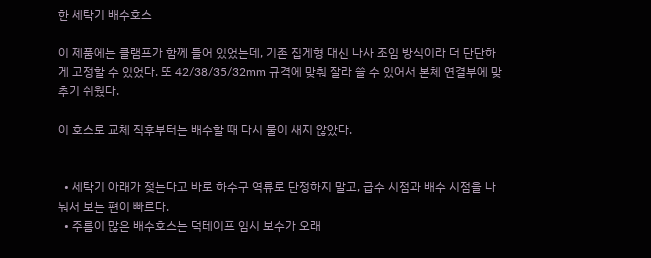한 세탁기 배수호스

이 제품에는 클램프가 함께 들어 있었는데, 기존 집게형 대신 나사 조임 방식이라 더 단단하게 고정할 수 있었다. 또 42/38/35/32mm 규격에 맞춰 잘라 쓸 수 있어서 본체 연결부에 맞추기 쉬웠다.

이 호스로 교체 직후부터는 배수할 때 다시 물이 새지 않았다.


  • 세탁기 아래가 젖는다고 바로 하수구 역류로 단정하지 말고, 급수 시점과 배수 시점을 나눠서 보는 편이 빠르다.
  • 주름이 많은 배수호스는 덕테이프 임시 보수가 오래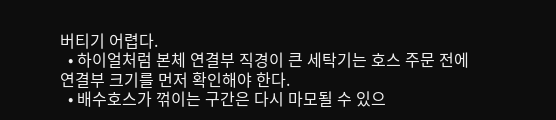버티기 어렵다.
  • 하이얼처럼 본체 연결부 직경이 큰 세탁기는 호스 주문 전에 연결부 크기를 먼저 확인해야 한다.
  • 배수호스가 꺾이는 구간은 다시 마모될 수 있으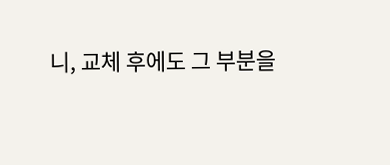니, 교체 후에도 그 부분을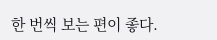한 번씩 보는 편이 좋다.